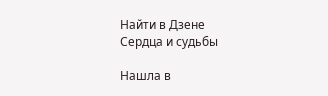Найти в Дзене
Сердца и судьбы

Нашла в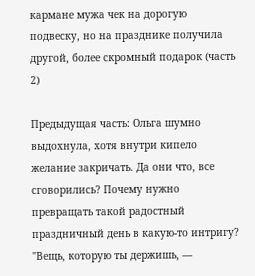кармане мужа чек на дорогую подвеску, но на празднике получила другой, более скромный подарок (часть 2)

Предыдущая часть: Ольга шумно выдохнула, хотя внутри кипело желание закричать. Да они что, все сговорились? Почему нужно превращать такой радостный праздничный день в какую-то интригу? "Вещь, которую ты держишь, —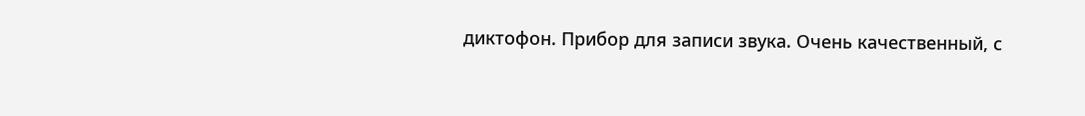диктофон. Прибор для записи звука. Очень качественный, с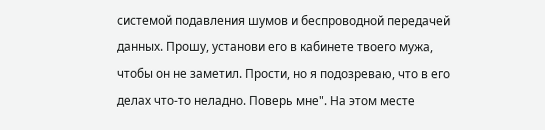системой подавления шумов и беспроводной передачей данных. Прошу, установи его в кабинете твоего мужа, чтобы он не заметил. Прости, но я подозреваю, что в его делах что-то неладно. Поверь мне". На этом месте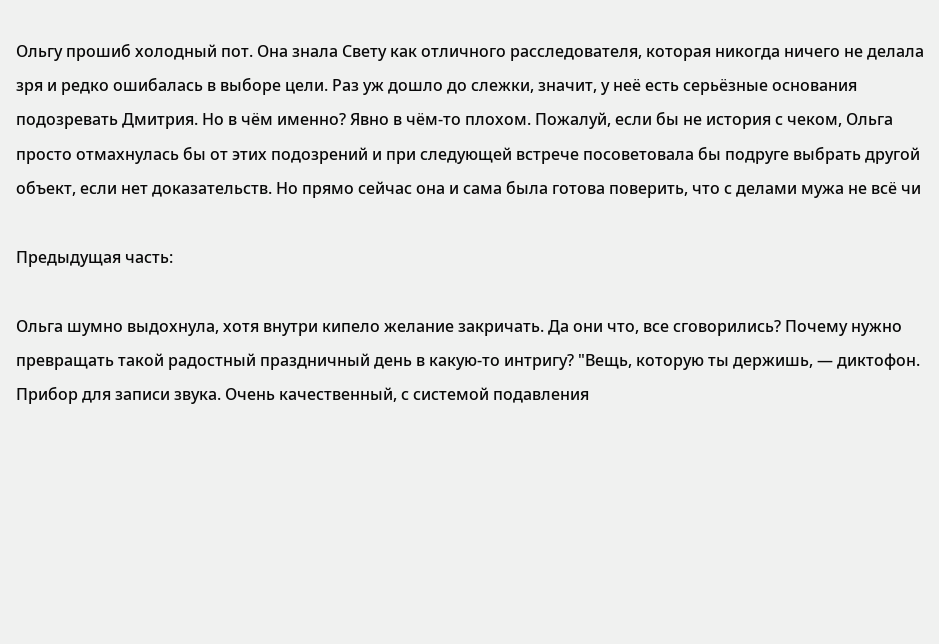Ольгу прошиб холодный пот. Она знала Свету как отличного расследователя, которая никогда ничего не делала зря и редко ошибалась в выборе цели. Раз уж дошло до слежки, значит, у неё есть серьёзные основания подозревать Дмитрия. Но в чём именно? Явно в чём-то плохом. Пожалуй, если бы не история с чеком, Ольга просто отмахнулась бы от этих подозрений и при следующей встрече посоветовала бы подруге выбрать другой объект, если нет доказательств. Но прямо сейчас она и сама была готова поверить, что с делами мужа не всё чи

Предыдущая часть:

Ольга шумно выдохнула, хотя внутри кипело желание закричать. Да они что, все сговорились? Почему нужно превращать такой радостный праздничный день в какую-то интригу? "Вещь, которую ты держишь, — диктофон. Прибор для записи звука. Очень качественный, с системой подавления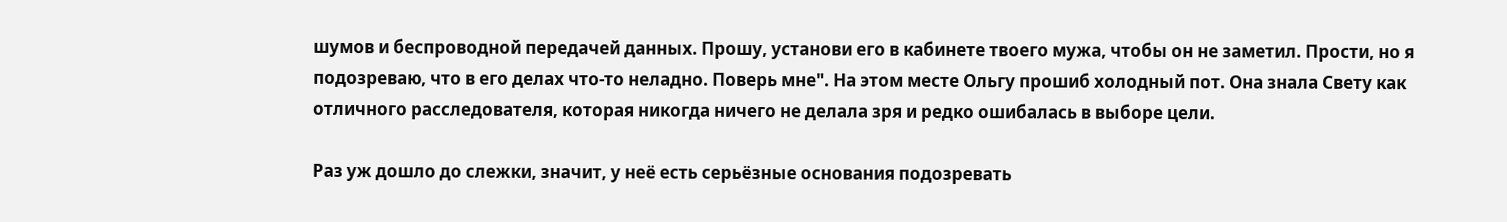шумов и беспроводной передачей данных. Прошу, установи его в кабинете твоего мужа, чтобы он не заметил. Прости, но я подозреваю, что в его делах что-то неладно. Поверь мне". На этом месте Ольгу прошиб холодный пот. Она знала Свету как отличного расследователя, которая никогда ничего не делала зря и редко ошибалась в выборе цели.

Раз уж дошло до слежки, значит, у неё есть серьёзные основания подозревать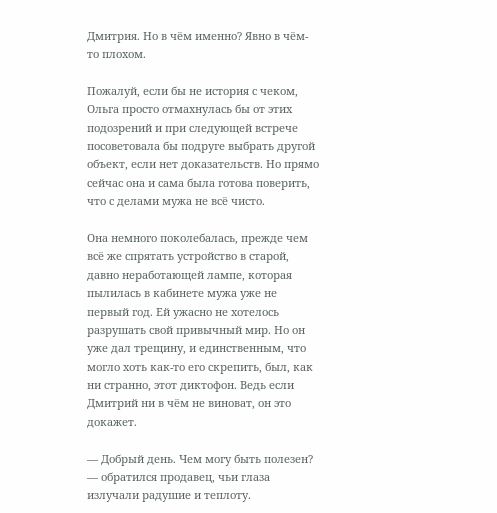Дмитрия. Но в чём именно? Явно в чём-то плохом.

Пожалуй, если бы не история с чеком, Ольга просто отмахнулась бы от этих подозрений и при следующей встрече посоветовала бы подруге выбрать другой объект, если нет доказательств. Но прямо сейчас она и сама была готова поверить, что с делами мужа не всё чисто.

Она немного поколебалась, прежде чем всё же спрятать устройство в старой, давно неработающей лампе, которая пылилась в кабинете мужа уже не первый год. Ей ужасно не хотелось разрушать свой привычный мир. Но он уже дал трещину, и единственным, что могло хоть как-то его скрепить, был, как ни странно, этот диктофон. Ведь если Дмитрий ни в чём не виноват, он это докажет.

— Добрый день. Чем могу быть полезен? — обратился продавец, чьи глаза излучали радушие и теплоту.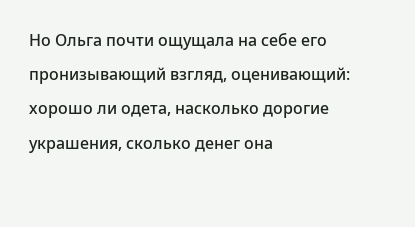Но Ольга почти ощущала на себе его пронизывающий взгляд, оценивающий: хорошо ли одета, насколько дорогие украшения, сколько денег она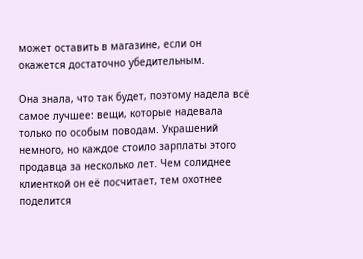может оставить в магазине, если он окажется достаточно убедительным.

Она знала, что так будет, поэтому надела всё самое лучшее: вещи, которые надевала только по особым поводам. Украшений немного, но каждое стоило зарплаты этого продавца за несколько лет. Чем солиднее клиенткой он её посчитает, тем охотнее поделится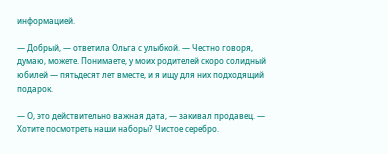информацией.

— Добрый, — ответила Ольга с улыбкой. — Честно говоря, думаю, можете. Понимаете, у моих родителей скоро солидный юбилей — пятьдесят лет вместе, и я ищу для них подходящий подарок.

— О, это действительно важная дата, — закивал продавец. — Хотите посмотреть наши наборы? Чистое серебро.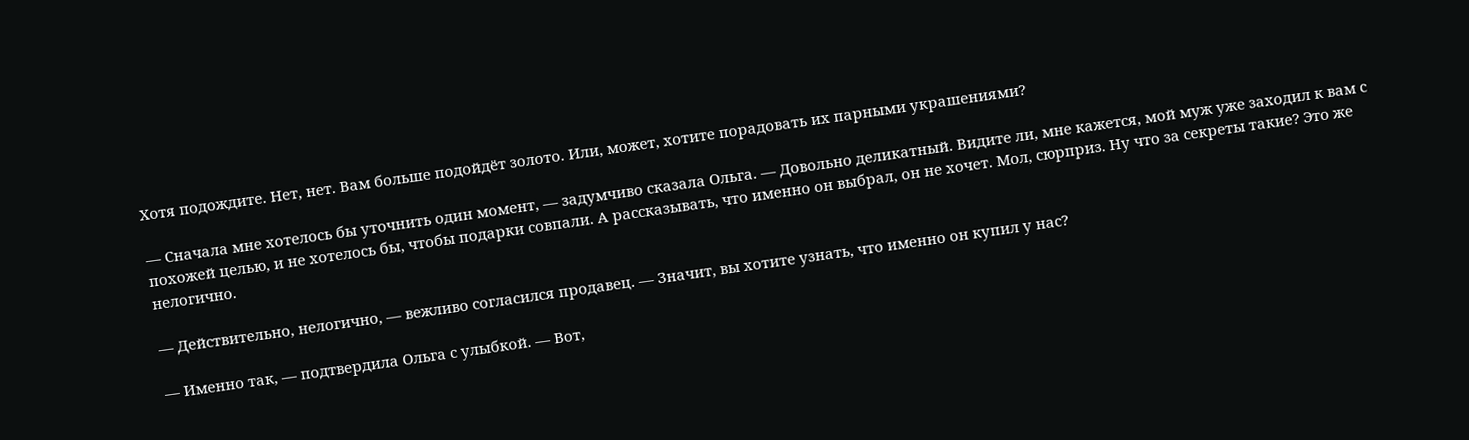Хотя подождите. Нет, нет. Вам больше подойдёт золото. Или, может, хотите порадовать их парными украшениями?

— Сначала мне хотелось бы уточнить один момент, — задумчиво сказала Ольга. — Довольно деликатный. Видите ли, мне кажется, мой муж уже заходил к вам с похожей целью, и не хотелось бы, чтобы подарки совпали. А рассказывать, что именно он выбрал, он не хочет. Мол, сюрприз. Ну что за секреты такие? Это же нелогично.

— Действительно, нелогично, — вежливо согласился продавец. — Значит, вы хотите узнать, что именно он купил у нас?

— Именно так, — подтвердила Ольга с улыбкой. — Вот,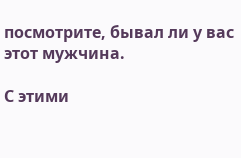посмотрите, бывал ли у вас этот мужчина.

С этими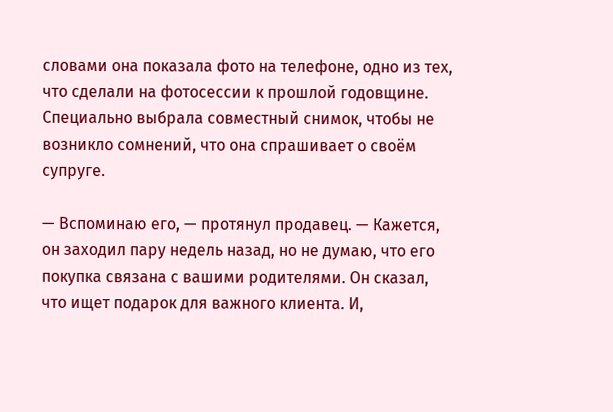словами она показала фото на телефоне, одно из тех, что сделали на фотосессии к прошлой годовщине. Специально выбрала совместный снимок, чтобы не возникло сомнений, что она спрашивает о своём супруге.

— Вспоминаю его, — протянул продавец. — Кажется, он заходил пару недель назад, но не думаю, что его покупка связана с вашими родителями. Он сказал, что ищет подарок для важного клиента. И,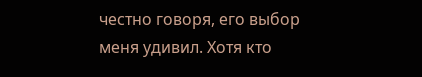честно говоря, его выбор меня удивил. Хотя кто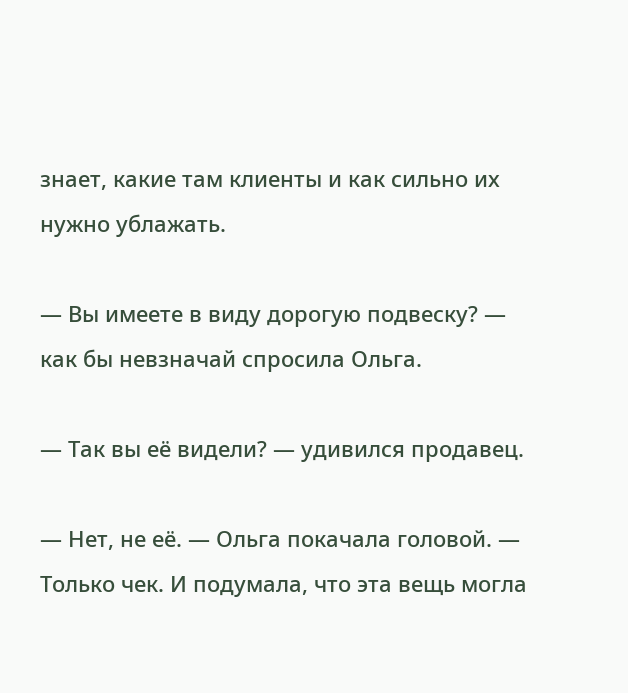знает, какие там клиенты и как сильно их нужно ублажать.

— Вы имеете в виду дорогую подвеску? — как бы невзначай спросила Ольга.

— Так вы её видели? — удивился продавец.

— Нет, не её. — Ольга покачала головой. — Только чек. И подумала, что эта вещь могла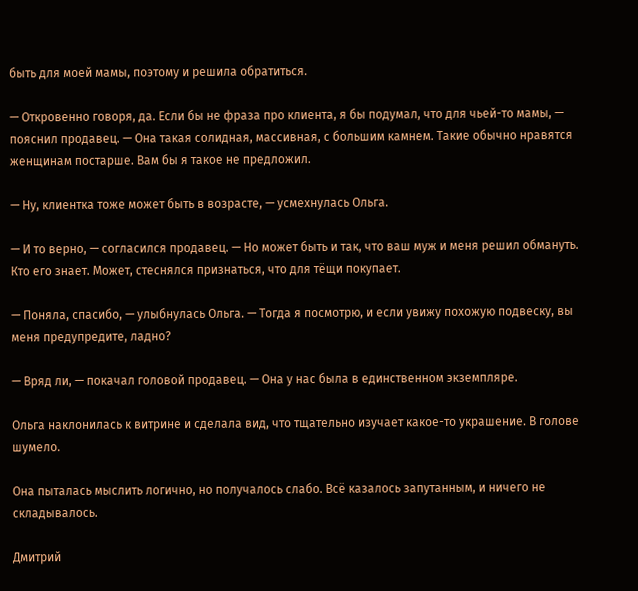быть для моей мамы, поэтому и решила обратиться.

— Откровенно говоря, да. Если бы не фраза про клиента, я бы подумал, что для чьей-то мамы, — пояснил продавец. — Она такая солидная, массивная, с большим камнем. Такие обычно нравятся женщинам постарше. Вам бы я такое не предложил.

— Ну, клиентка тоже может быть в возрасте, — усмехнулась Ольга.

— И то верно, — согласился продавец. — Но может быть и так, что ваш муж и меня решил обмануть. Кто его знает. Может, стеснялся признаться, что для тёщи покупает.

— Поняла, спасибо, — улыбнулась Ольга. — Тогда я посмотрю, и если увижу похожую подвеску, вы меня предупредите, ладно?

— Вряд ли, — покачал головой продавец. — Она у нас была в единственном экземпляре.

Ольга наклонилась к витрине и сделала вид, что тщательно изучает какое-то украшение. В голове шумело.

Она пыталась мыслить логично, но получалось слабо. Всё казалось запутанным, и ничего не складывалось.

Дмитрий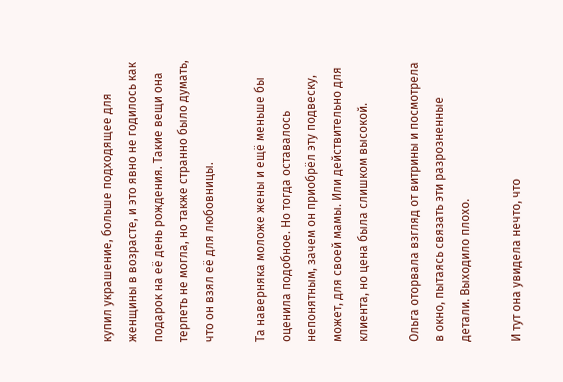купил украшение, больше подходящее для женщины в возрасте, и это явно не годилось как подарок на её день рождения. Такие вещи она терпеть не могла, но также странно было думать, что он взял её для любовницы.

Та наверняка моложе жены и ещё меньше бы оценила подобное. Но тогда оставалось непонятным, зачем он приобрёл эту подвеску, может, для своей мамы. Или действительно для клиента, но цена была слишком высокой.

Ольга оторвала взгляд от витрины и посмотрела в окно, пытаясь связать эти разрозненные детали. Выходило плохо.

И тут она увидела нечто, что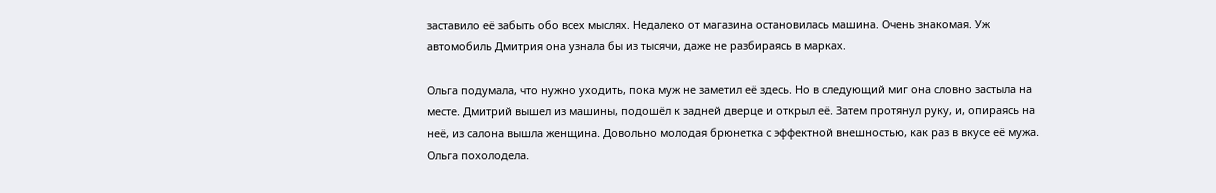заставило её забыть обо всех мыслях. Недалеко от магазина остановилась машина. Очень знакомая. Уж автомобиль Дмитрия она узнала бы из тысячи, даже не разбираясь в марках.

Ольга подумала, что нужно уходить, пока муж не заметил её здесь. Но в следующий миг она словно застыла на месте. Дмитрий вышел из машины, подошёл к задней дверце и открыл её. Затем протянул руку, и, опираясь на неё, из салона вышла женщина. Довольно молодая брюнетка с эффектной внешностью, как раз в вкусе её мужа. Ольга похолодела.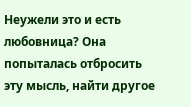Неужели это и есть любовница? Она попыталась отбросить эту мысль, найти другое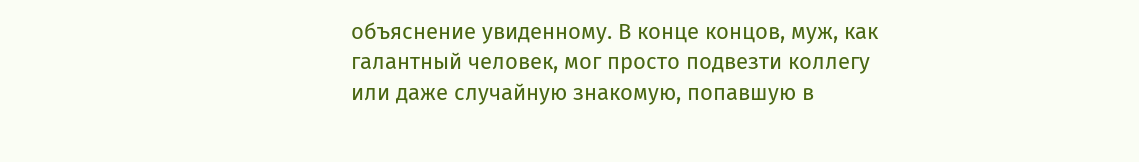объяснение увиденному. В конце концов, муж, как галантный человек, мог просто подвезти коллегу или даже случайную знакомую, попавшую в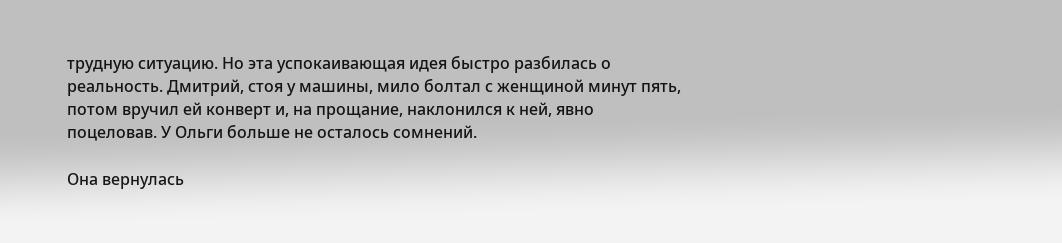трудную ситуацию. Но эта успокаивающая идея быстро разбилась о реальность. Дмитрий, стоя у машины, мило болтал с женщиной минут пять, потом вручил ей конверт и, на прощание, наклонился к ней, явно поцеловав. У Ольги больше не осталось сомнений.

Она вернулась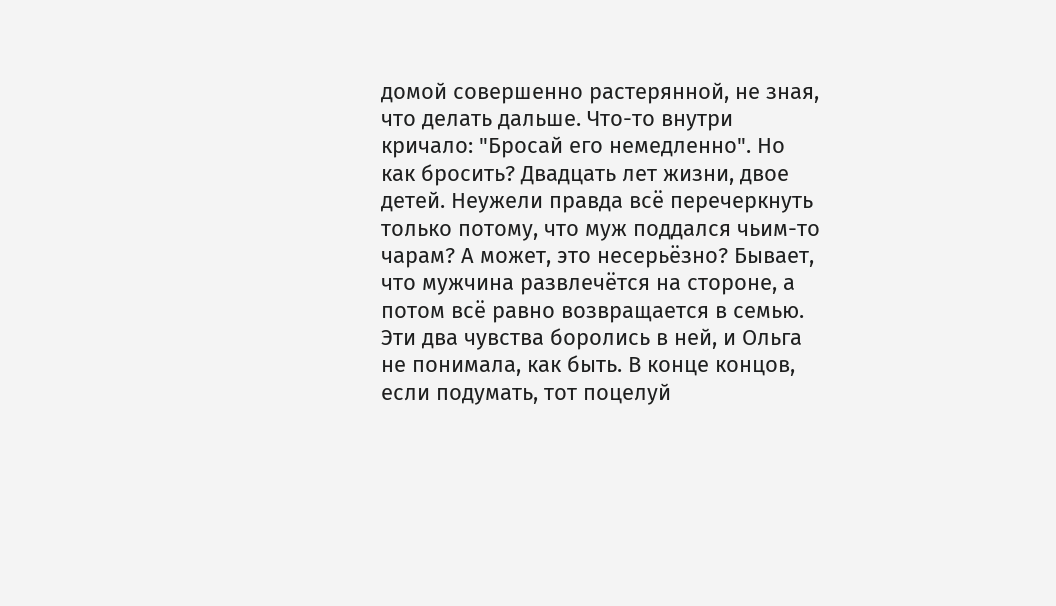домой совершенно растерянной, не зная, что делать дальше. Что-то внутри кричало: "Бросай его немедленно". Но как бросить? Двадцать лет жизни, двое детей. Неужели правда всё перечеркнуть только потому, что муж поддался чьим-то чарам? А может, это несерьёзно? Бывает, что мужчина развлечётся на стороне, а потом всё равно возвращается в семью. Эти два чувства боролись в ней, и Ольга не понимала, как быть. В конце концов, если подумать, тот поцелуй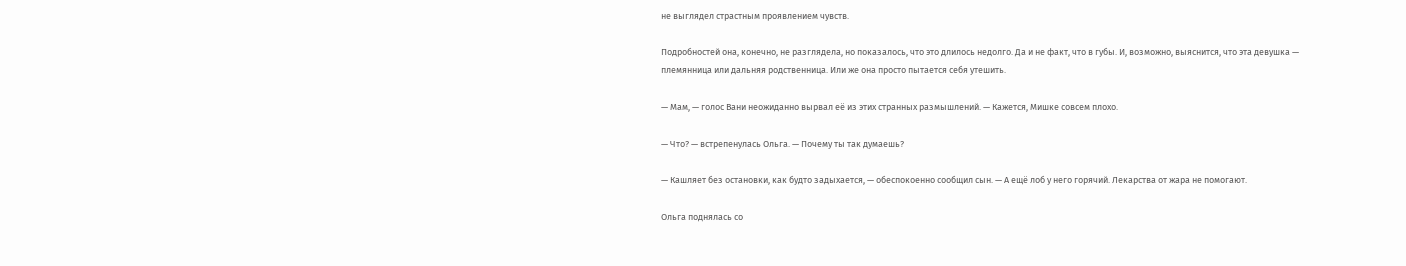не выглядел страстным проявлением чувств.

Подробностей она, конечно, не разглядела, но показалось, что это длилось недолго. Да и не факт, что в губы. И, возможно, выяснится, что эта девушка — племянница или дальняя родственница. Или же она просто пытается себя утешить.

— Мам, — голос Вани неожиданно вырвал её из этих странных размышлений. — Кажется, Мишке совсем плохо.

— Что? — встрепенулась Ольга. — Почему ты так думаешь?

— Кашляет без остановки, как будто задыхается, — обеспокоенно сообщил сын. — А ещё лоб у него горячий. Лекарства от жара не помогают.

Ольга поднялась со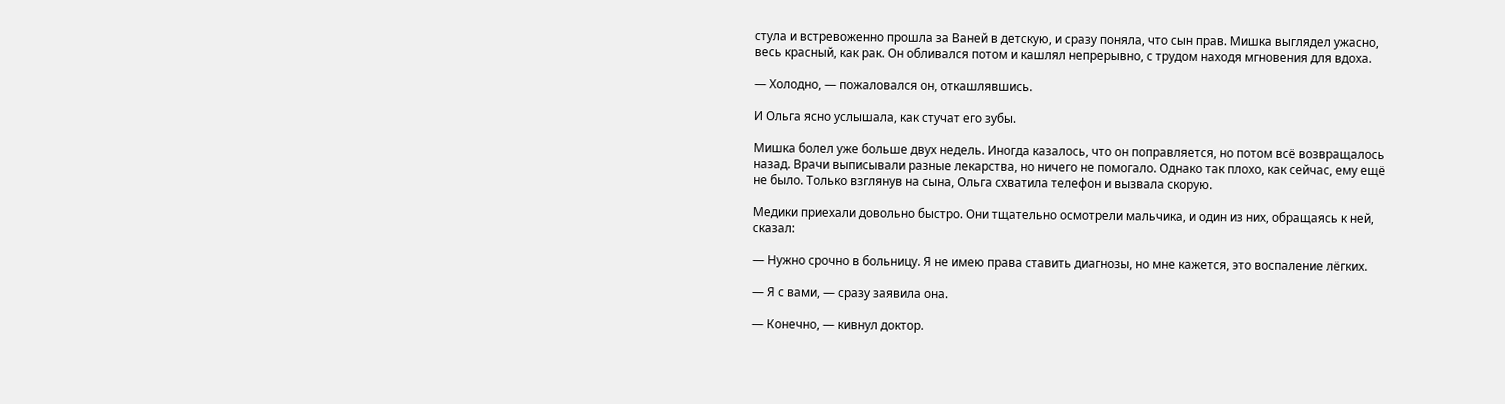стула и встревоженно прошла за Ваней в детскую, и сразу поняла, что сын прав. Мишка выглядел ужасно, весь красный, как рак. Он обливался потом и кашлял непрерывно, с трудом находя мгновения для вдоха.

— Холодно, — пожаловался он, откашлявшись.

И Ольга ясно услышала, как стучат его зубы.

Мишка болел уже больше двух недель. Иногда казалось, что он поправляется, но потом всё возвращалось назад. Врачи выписывали разные лекарства, но ничего не помогало. Однако так плохо, как сейчас, ему ещё не было. Только взглянув на сына, Ольга схватила телефон и вызвала скорую.

Медики приехали довольно быстро. Они тщательно осмотрели мальчика, и один из них, обращаясь к ней, сказал:

— Нужно срочно в больницу. Я не имею права ставить диагнозы, но мне кажется, это воспаление лёгких.

— Я с вами, — сразу заявила она.

— Конечно, — кивнул доктор.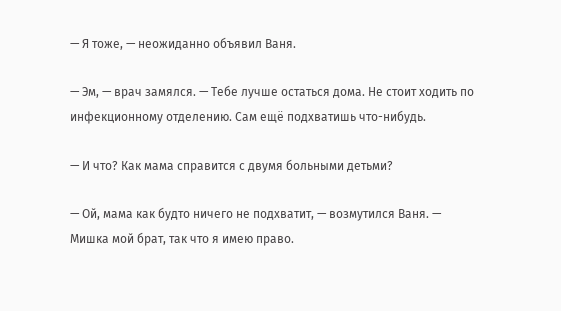— Я тоже, — неожиданно объявил Ваня.

— Эм, — врач замялся. — Тебе лучше остаться дома. Не стоит ходить по инфекционному отделению. Сам ещё подхватишь что-нибудь.

— И что? Как мама справится с двумя больными детьми?

— Ой, мама как будто ничего не подхватит, — возмутился Ваня. — Мишка мой брат, так что я имею право.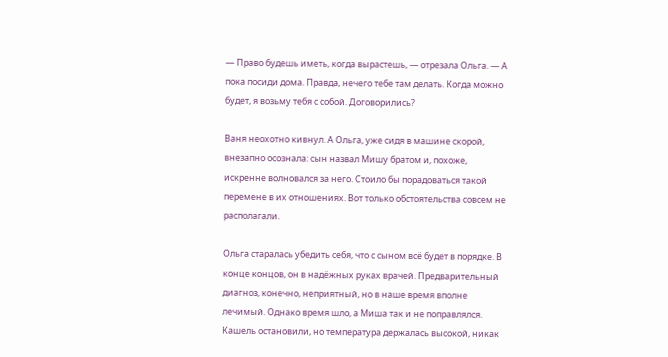— Право будешь иметь, когда вырастешь, — отрезала Ольга. — А пока посиди дома. Правда, нечего тебе там делать. Когда можно будет, я возьму тебя с собой. Договорились?

Ваня неохотно кивнул. А Ольга, уже сидя в машине скорой, внезапно осознала: сын назвал Мишу братом и, похоже, искренне волновался за него. Стоило бы порадоваться такой перемене в их отношениях. Вот только обстоятельства совсем не располагали.

Ольга старалась убедить себя, что с сыном всё будет в порядке. В конце концов, он в надёжных руках врачей. Предварительный диагноз, конечно, неприятный, но в наше время вполне лечимый. Однако время шло, а Миша так и не поправлялся. Кашель остановили, но температура держалась высокой, никак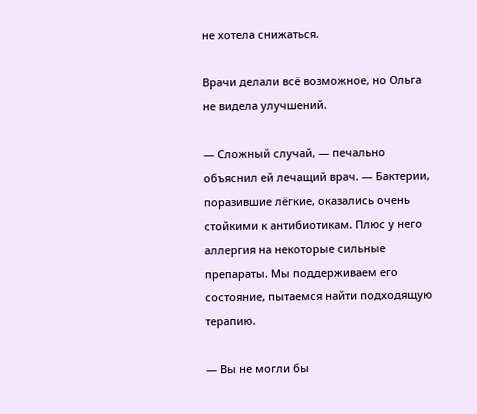не хотела снижаться.

Врачи делали всё возможное, но Ольга не видела улучшений.

— Сложный случай, — печально объяснил ей лечащий врач. — Бактерии, поразившие лёгкие, оказались очень стойкими к антибиотикам. Плюс у него аллергия на некоторые сильные препараты. Мы поддерживаем его состояние, пытаемся найти подходящую терапию.

— Вы не могли бы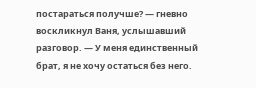постараться получше? — гневно воскликнул Ваня, услышавший разговор. — У меня единственный брат, я не хочу остаться без него.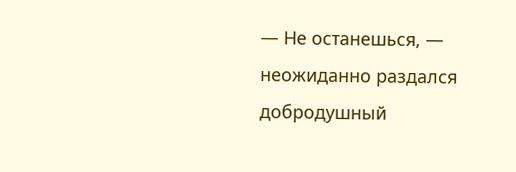— Не останешься, — неожиданно раздался добродушный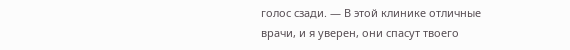голос сзади. — В этой клинике отличные врачи, и я уверен, они спасут твоего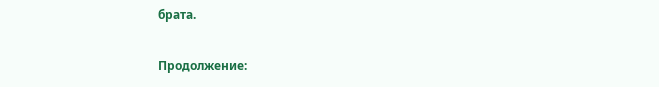брата.

Продолжение: